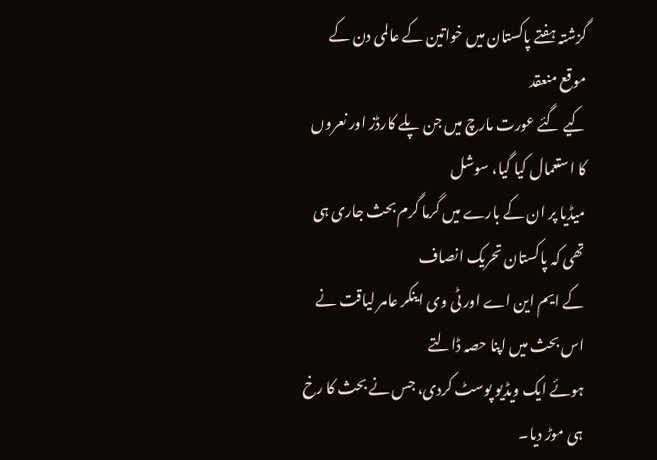گزشتہ ہفتے پاکستان میں خواتین کے عالمی دن کے موقع منعقد
کیے گئے عورت مارچ میں جن پلے کارڈز اور نعروں کا استعمال کیا گیا، سوشل
میڈیا پر ان کے بارے میں گرما گرم بحث جاری ہی تھی کہ پاکستان تحریک انصاف
کے ایم این اے اور ٹی وی اینکر عامر لیاقت نے اس بحث میں اپنا حصہ ڈالتے
ہوئے ایک ویڈیو پوسٹ کردی، جس نے بحث کا رخ ہی موڑ دیا۔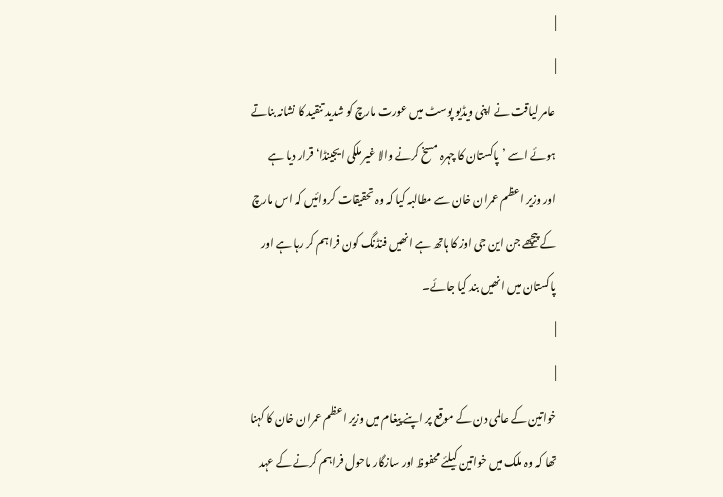|
|
عامر لیاقت نے اپنی ویڈیو پوسٹ میں عورت مارچ کو شدید تنقید کا نشانہ بناتے
ہوئے اسے ’پاکستان کا چہرہ مسخ کرنے والا غیر ملکی ایجینڈا‘ قرار دیا ہے
اور وزیر اعظم عمران خان سے مطالبہ کیا کہ وہ تحقیقات کروائیں کہ اس مارچ
کے پیچھے جن این جی اوز کا ہاتھ ہے انھیں فنڈنگ کون فراہم کر رہا ہے اور
پاکستان میں انھیں بند کیا جائے۔
|
|
خواتین کے عالمی دن کے موقع پر اپنے پیغام میں وزیر اعظم عمران خان کا کہنا
تھا کہ وہ ملک میں خواتین کیلئے محفوظ اور سازگار ماحول فراہم کرنے کے عہد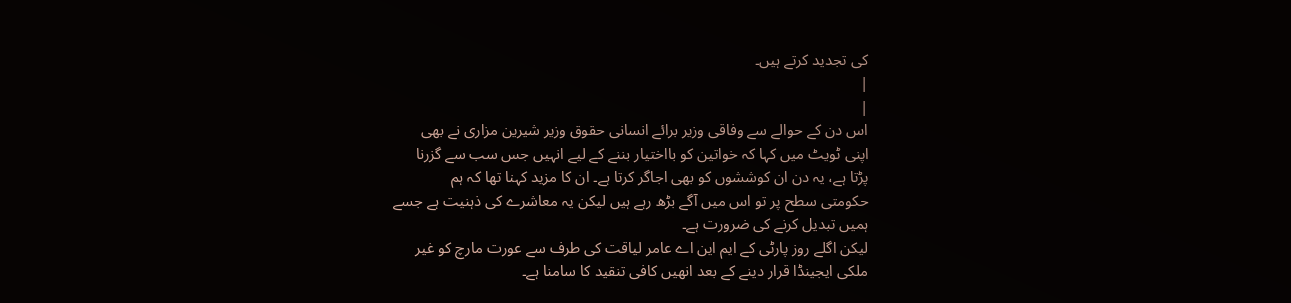کی تجدید کرتے ہیں۔
|
|
اس دن کے حوالے سے وفاقی وزیر برائے انسانی حقوق وزیر شیرین مزاری نے بھی
اپنی ٹویٹ میں کہا کہ خواتین کو بااختیار بننے کے لیے انہیں جس سب سے گزرنا
پڑتا ہے، یہ دن ان کوششوں کو بھی اجاگر کرتا ہے۔ ان کا مزید کہنا تھا کہ ہم
حکومتی سطح پر تو اس میں آگے بڑھ رہے ہیں لیکن یہ معاشرے کی ذہنیت ہے جسے
ہمیں تبدیل کرنے کی ضرورت ہے۔
لیکن اگلے روز پارٹی کے ایم این اے عامر لیاقت کی طرف سے عورت مارچ کو غیر
ملکی ایجینڈا قرار دینے کے بعد انھیں کافی تنقید کا سامنا ہے۔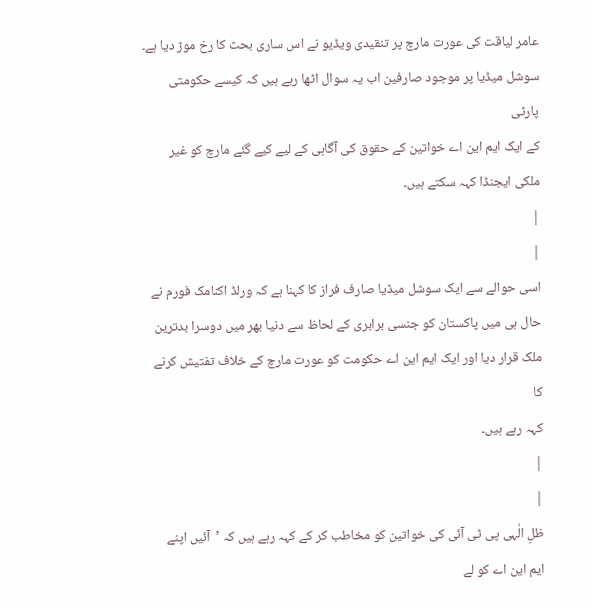عامر لیاقت کی عورت مارچ پر تنقیدی ویڈیو نے اس ساری بحث کا رخ موڑ دیا ہے۔
سوشل میڈیا پر موجود صارفین اب یہ سوال اٹھا رہے ہیں کہ کیسے حکومتی پارٹی
کے ایک ایم این اے خواتین کے حقوق کی آگاہی کے لیے کیے گئے مارچ کو غیر
ملکی ایجنڈا کہہ سکتے ہیں۔
|
|
اسی حوالے سے ایک سوشل میڈیا صارف فراز کا کہنا ہے کہ ورلڈ اکنامک فورم نے
حال ہی میں پاکستان کو جنسی برابری کے لحاظ سے دنیا بھر میں دوسرا بدترین
ملک قرار دیا اور ایک ایم این اے حکومت کو عورت مارچ کے خلاف تفتیش کرنے کا
کہہ رہے ہیں۔
|
|
ظلِ الٰہی پی ٹی آئی کی خواتین کو مخاطب کر کے کہہ رہے ہیں کہ ’آئیں اپنے
ایم این اے کو لے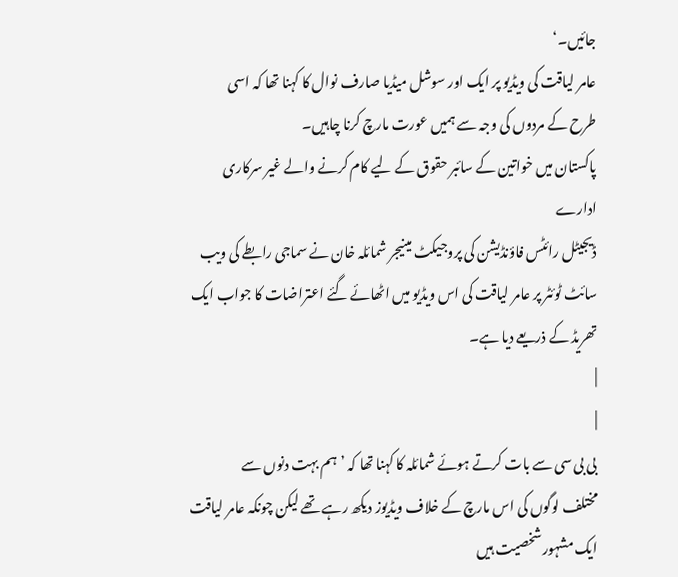جائیں۔‘
عامر لیاقت کی ویڈیو پر ایک اور سوشل میڈیا صارف نوال کا کہنا تھا کہ اسی
طرح کے مردوں کی وجہ سے ہمیں عورت مارچ کرنا چاہیں۔
پاکستان میں خواتین کے سائبر حقوق کے لیے کام کرنے والے غیر سرکاری ادارے
ڈیجیٹل رائٹس فاؤنڈیشن کی پروجیکٹ مینیجر شمائلہ خان نے سماجی رابطے کی ویب
سائٹ ٹوئٹر پر عامر لیاقت کی اس ویڈیو میں اٹھائے گئے اعتراضات کا جواب ایک
تھریڈ کے ذریعے دیا ہے۔
|
|
بی بی سی سے بات کرتے ہوئے شمائلہ کا کہنا تھا کہ ’ہم بہت دنوں سے
مختلف لوگوں کی اس مارچ کے خلاف ویڈیوز دیکھ رہے تھے لیکن چونکہ عامر لیاقت
ایک مشہور شخصیت ہیں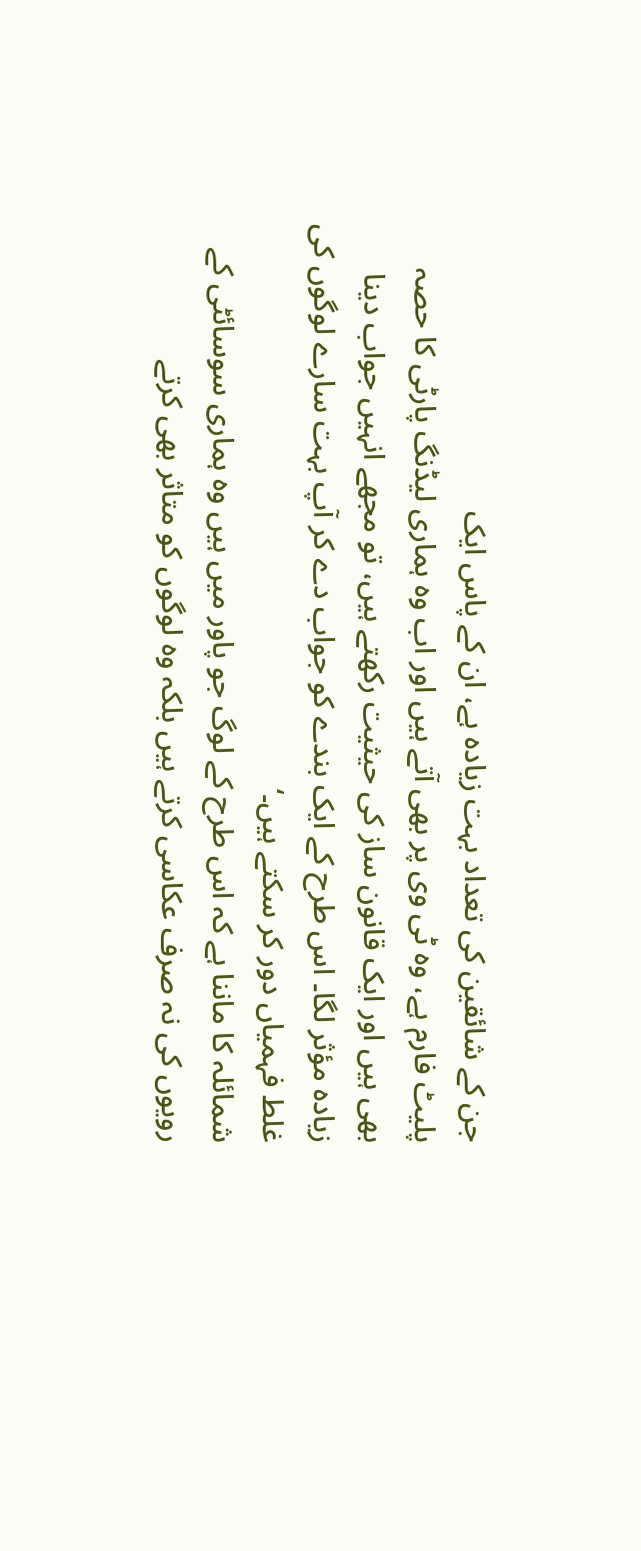جن کے شائقین کی تعداد بہت زیادہ ہے، ان کے پاس ایک
پلیٹ فارم ہے، وہ ٹی وی پر بھی آتے ہیں اور اب وہ ہماری لیڈنگ پارٹی کا حصہ
بھی ہیں اور ایک قانون ساز کی حیثیت رکھتے ہیں، تو مجھے انہیں جواب دینا
زیادہ مؤثر لگا۔ اس طرح کے ایک بندے کو جواب دے کر آپ بہت سارے لوگوں کی
غلط فہمیاں دور کر سکتے ہیں۔‘
شمائلہ کا ماننا ہے کہ اس طرح کے لوگ جو پاور میں ہیں وہ ہماری سوسائٹی کے
رویوں کی نہ صرف عکاسی کرتے ہیں بلکہ وہ لوگوں کو متاثر بھی کرتے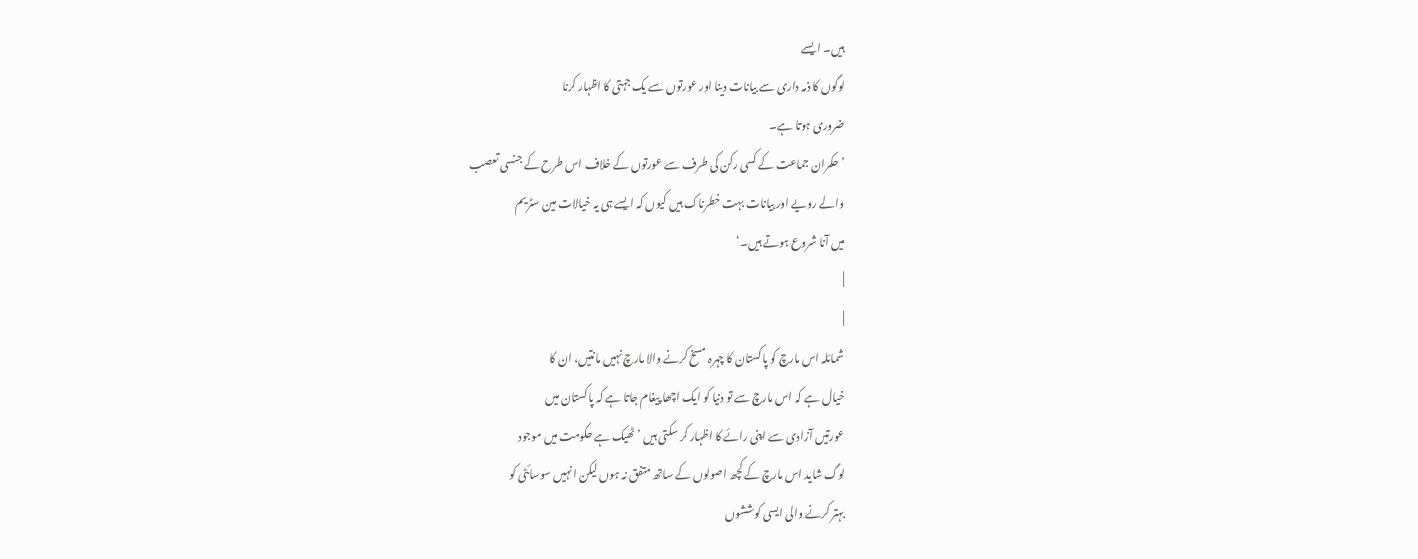ہیں۔ ایسے
لوگوں کا ذمہ داری سے بیانات دینا اور عورتوں سے یک جہتی کا اظہار کرنا
ضروری ہوتا ہے۔
’حکمران جماعت کے کسی رکن کی طرف سے عورتوں کے خلاف اس طرح کے جنسی تعصب
والے رویے اور بیانات بہت خطرناک ہیں کیوں کہ ایسے ہی یہ خیالات مین سٹریم
میں آنا شروع ہوتے ہیں۔‘
|
|
شمائلہ اس مارچ کو پاکستان کا چہرہ مسخ کرنے والا مارچ نہیں مانتیں، ان کا
خیال ہے کہ اس مارچ سے تو دنیا کو ایک اچھا پیغام جاتا ہے کہ پاکستان میں
عورتیں آزادی سے اپنی رائے کا اظہار کر سکتی ہیں ’ٹھیک ہے حکومت میں موجود
لوگ شاید اس مارچ کے کچھ اصولوں کے ساتھ متفق نہ ہوں لیکن انہیں سوسائٹی کو
بہتر کرنے والی ایسی کوششوں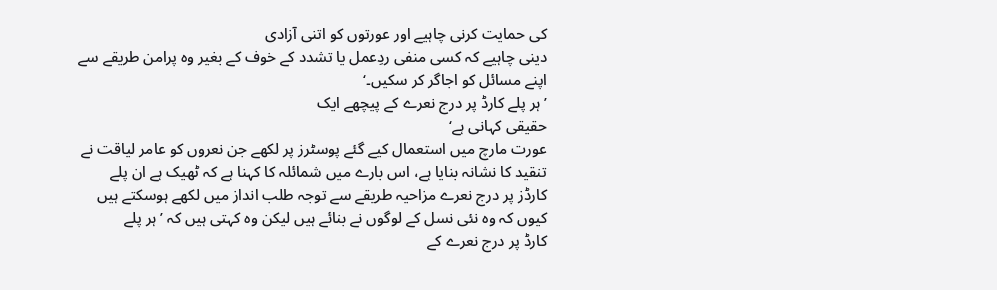کی حمایت کرنی چاہیے اور عورتوں کو اتنی آزادی
دینی چاہیے کہ کسی منفی ردِعمل یا تشدد کے خوف کے بغیر وہ پرامن طریقے سے
اپنے مسائل کو اجاگر کر سکیں۔‘
’ہر پلے کارڈ پر درج نعرے کے پیچھے ایک
حقیقی کہانی ہے‘
عورت مارچ میں استعمال کیے گئے پوسٹرز پر لکھے جن نعروں کو عامر لیاقت نے
تنقید کا نشانہ بنایا ہے، اس بارے میں شمائلہ کا کہنا ہے کہ ٹھیک ہے ان پلے
کارڈز پر درج نعرے مزاحیہ طریقے سے توجہ طلب انداز میں لکھے ہوسکتے ہیں
کیوں کہ وہ نئی نسل کے لوگوں نے بنائے ہیں لیکن وہ کہتی ہیں کہ ’ہر پلے
کارڈ پر درج نعرے کے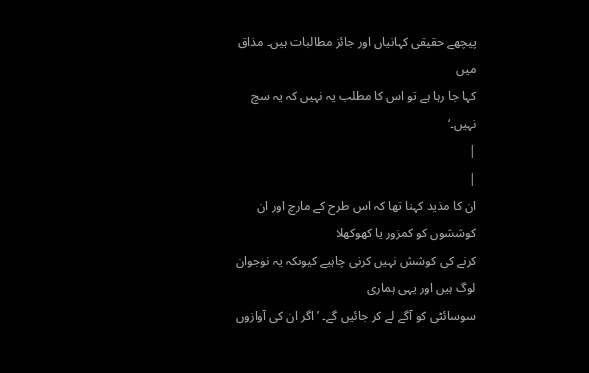پیچھے حقیقی کہانیاں اور جائز مطالبات ہیں۔ مذاق میں
کہا جا رہا ہے تو اس کا مطلب یہ نہیں کہ یہ سچ نہیں۔‘
|
|
ان کا مذید کہنا تھا کہ اس طرح کے مارچ اور ان کوششوں کو کمزور یا کھوکھلا
کرنے کی کوشش نہیں کرنی چاہیے کیوںکہ یہ نوجوان لوگ ہیں اور یہی ہماری
سوسائٹی کو آگے لے کر جائیں گے۔ ’اگر ان کی آوازوں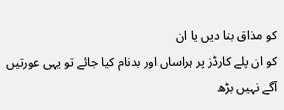کو مذاق بنا دیں یا ان
کو ان پلے کارڈز پر ہراساں اور بدنام کیا جائے تو یہی عورتیں آگے نہیں بڑھ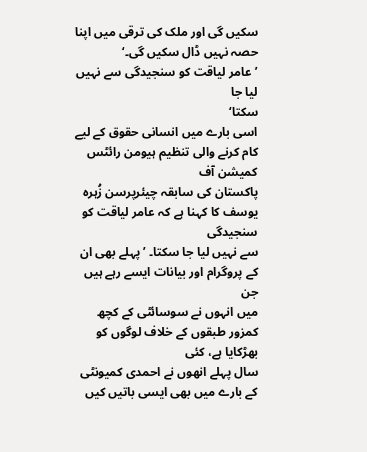سکیں گی اور ملک کی ترقی میں اپنا حصہ نہیں ڈال سکیں گی۔‘
’عامر لیاقت کو سنجیدگی سے نہیں لیا جا
سکتا‘
اسی بارے میں انسانی حقوق کے لیے کام کرنے والی تنظیم ہیومن رائٹس کمیشن آف
پاکستان کی سابقہ چیئرپرسن زُہرہ یوسف کا کہنا ہے کہ عامر لیاقت کو سنجیدگی
سے نہیں لیا جا سکتا۔ ’پہلے بھی ان کے پروگرام اور بیانات ایسے رہے ہیں جن
میں انہوں نے سوسائٹی کے کچھ کمزور طبقوں کے خلاف لوگوں کو بھڑکایا ہے، کئی
سال پہلے انھوں نے احمدی کمیونٹی کے بارے میں بھی ایسی باتیں کیں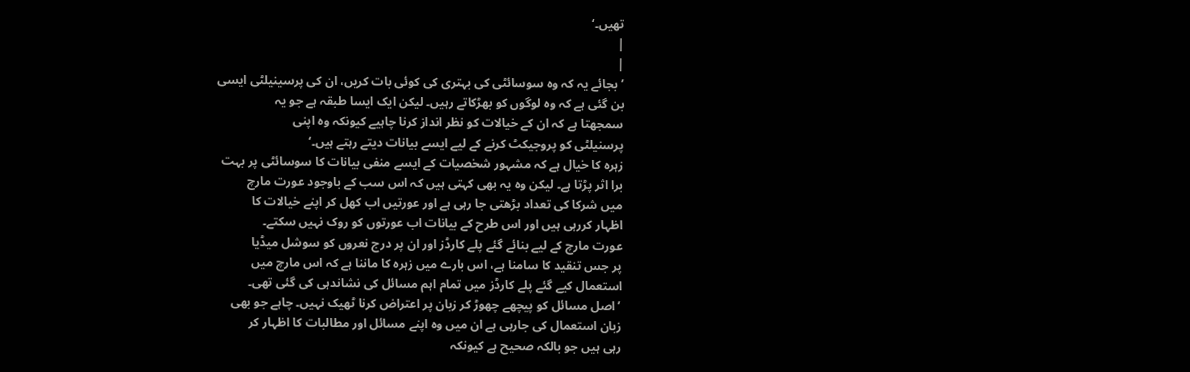تھیں۔‘
|
|
’بجائے یہ کہ وہ سوسائٹی کی بہتری کی کوئی بات کریں، ان کی پرسینیلٹی ایسی
بن گئی ہے کہ وہ لوگوں کو بھڑکاتے رہیں۔ لیکن ایک ایسا طبقہ ہے جو یہ
سمجھتا ہے کہ ان کے خیالات کو نظر انداز کرنا چاہیے کیونکہ وہ اپنی
پرسنیلٹی کو پروجیکٹ کرنے کے لیے ایسے بیانات دیتے رہتے ہیں۔‘
زہرہ کا خیال ہے کہ مشہور شخصیات کے ایسے منفی بیانات کا سوسائٹی پر بہت
برا اثر پڑتا ہے۔ لیکن وہ یہ بھی کہتی ہیں کہ اس سب کے باوجود عورت مارچ
میں شرکا کی تعداد بڑھتی جا رہی ہے اور عورتیں اب کھل کر اپنے خیالات کا
اظہار کررہی ہیں اور اس طرح کے بیانات اب عورتوں کو روک نہیں سکتے۔
عورت مارچ کے لیے بنائے گئے پلے کارڈز اور ان پر درج نعروں کو سوشل میڈیا
پر جس تنقید کا سامنا ہے، اس بارے میں زہرہ کا ماننا ہے کہ اس مارچ میں
استعمال کیے گئے پلے کارڈز میں تمام اہم مسائل کی نشاندہی کی گئی تھی۔
’اصل مسائل کو پیچھے چھوڑ کر زبان پر اعتراض کرنا ٹھیک نہیں۔ چاہے جو بھی
زبان استعمال کی جارہی ہے ان میں وہ اپنے مسائل اور مطالبات کا اظہار کر
رہی ہیں جو بالکہ صحیح ہے کیونکہ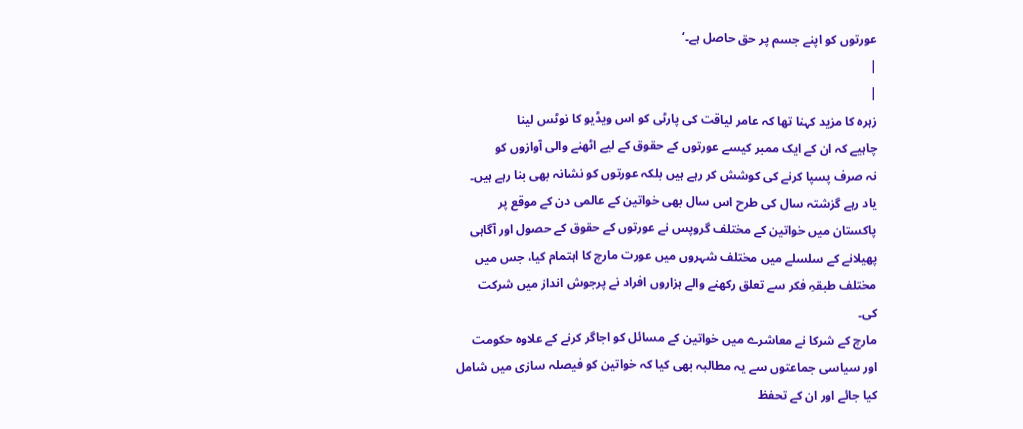عورتوں کو اپنے جسم پر حق حاصل ہے۔‘
|
|
زہرہ کا مزید کہنا تھا کہ عامر لیاقت کی پارٹی کو اس ویڈیو کا نوٹس لینا
چاہیے کہ ان کے ایک ممبر کیسے عورتوں کے حقوق کے لیے اٹھنے والی آوازوں کو
نہ صرف پسپا کرنے کی کوشش کر رہے ہیں بلکہ عورتوں کو نشانہ بھی بنا رہے ہیں۔
یاد رہے گزشتہ سال کی طرح اس سال بھی خواتین کے عالمی دن کے موقع پر
پاکستان میں خواتین کے مختلف گروپس نے عورتوں کے حقوق کے حصول اور آگاہی
پھیلانے کے سلسلے میں مختلف شہروں میں عورت مارچ کا اہتمام کیا، جس میں
مختلف طبقہِ فکر سے تعلق رکھنے والے ہزاروں افراد نے پرجوش انداز میں شرکت
کی۔
مارچ کے شرکا نے معاشرے میں خواتین کے مسائل کو اجاگر کرنے کے علاوہ حکومت
اور سیاسی جماعتوں سے یہ مطالبہ بھی کیا کہ خواتین کو فیصلہ سازی میں شامل
کیا جائے اور ان کے تحفظ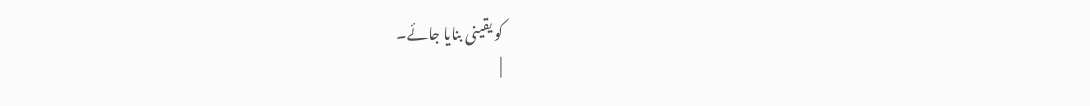کو یقینی بنایا جائے۔
|